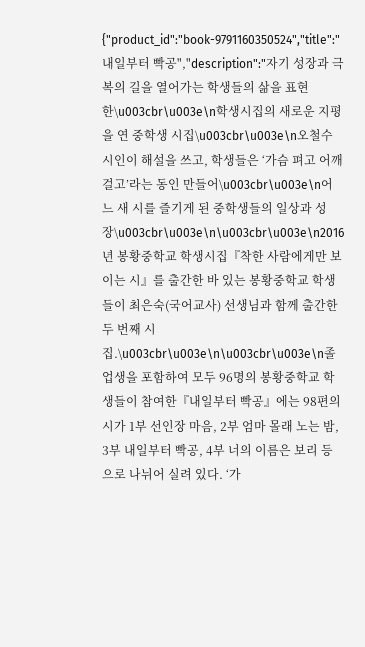{"product_id":"book-9791160350524","title":"내일부터 빡공","description":"자기 성장과 극복의 길을 열어가는 학생들의 삶을 표현한\u003cbr\u003e\n학생시집의 새로운 지평을 연 중학생 시집\u003cbr\u003e\n오철수 시인이 해설을 쓰고, 학생들은 ‘가슴 펴고 어깨 걸고’라는 동인 만들어\u003cbr\u003e\n어느 새 시를 즐기게 된 중학생들의 일상과 성장\u003cbr\u003e\n\u003cbr\u003e\n2016년 봉황중학교 학생시집『착한 사람에게만 보이는 시』를 출간한 바 있는 봉황중학교 학생들이 최은숙(국어교사) 선생님과 함께 출간한 두 번째 시집.\u003cbr\u003e\n\u003cbr\u003e\n졸업생을 포함하여 모두 96명의 봉황중학교 학생들이 참여한『내일부터 빡공』에는 98편의 시가 1부 선인장 마음, 2부 엄마 몰래 노는 밤, 3부 내일부터 빡공, 4부 너의 이름은 보리 등으로 나뉘어 실려 있다. ‘가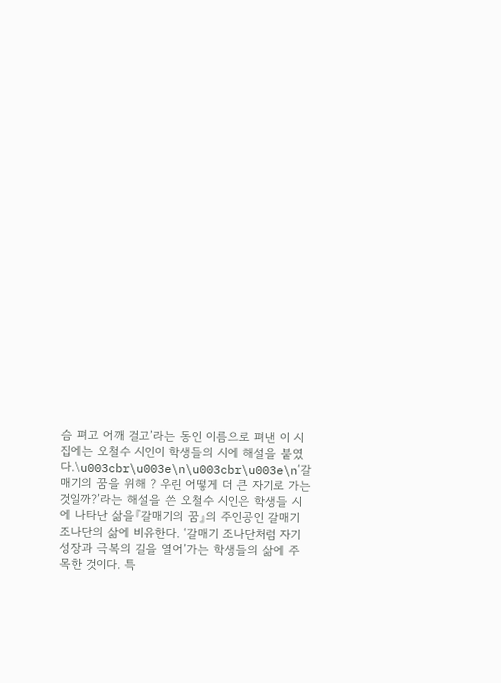슴 펴고 어깨 걸고’라는 동인 이름으로 펴낸 이 시집에는 오철수 시인이 학생들의 시에 해설을 붙였다.\u003cbr\u003e\n\u003cbr\u003e\n‘갈매기의 꿈을 위해 ? 우린 어떻게 더 큰 자기로 가는 것일까?’라는 해설을 쓴 오철수 시인은 학생들 시에 나타난 삶을『갈매기의 꿈』의 주인공인 갈매기 조나단의 삶에 비유한다. ‘갈매기 조나단처럼 자기 성장과 극복의 길을 열어’가는 학생들의 삶에 주목한 것이다. 특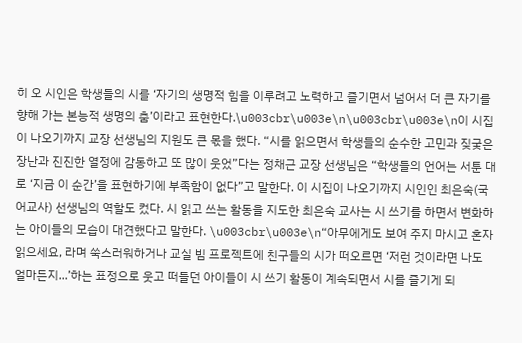히 오 시인은 학생들의 시를 ‘자기의 생명적 힘을 이루려고 노력하고 즐기면서 넘어서 더 큰 자기를 향해 가는 본능적 생명의 춤’이라고 표현한다.\u003cbr\u003e\n\u003cbr\u003e\n이 시집이 나오기까지 교장 선생님의 지원도 큰 몫을 했다. “시를 읽으면서 학생들의 순수한 고민과 짖궂은 장난과 진진한 열정에 감동하고 또 많이 웃었”다는 정채근 교장 선생님은 “학생들의 언어는 서툰 대로 ‘지금 이 순간’을 표현하기에 부족함이 없다”고 말한다. 이 시집이 나오기까지 시인인 최은숙(국어교사) 선생님의 역할도 컸다. 시 읽고 쓰는 활동을 지도한 최은숙 교사는 시 쓰기를 하면서 변화하는 아이들의 모습이 대견했다고 말한다. \u003cbr\u003e\n“아무에게도 보여 주지 마시고 혼자 읽으세요, 라며 쑥스러워하거나 교실 빔 프로젝트에 친구들의 시가 떠오르면 ‘저런 것이라면 나도 얼마든지...’하는 표정으로 웃고 떠들던 아이들이 시 쓰기 활동이 계속되면서 시를 즐기게 되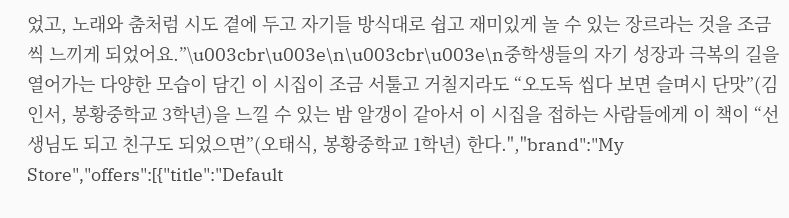었고, 노래와 춤처럼 시도 곁에 두고 자기들 방식대로 쉽고 재미있게 놀 수 있는 장르라는 것을 조금씩 느끼게 되었어요.”\u003cbr\u003e\n\u003cbr\u003e\n중학생들의 자기 성장과 극복의 길을 열어가는 다양한 모습이 담긴 이 시집이 조금 서툴고 거칠지라도 “오도독 씹다 보면 슬며시 단맛”(김인서, 봉황중학교 3학년)을 느낄 수 있는 밤 알갱이 같아서 이 시집을 접하는 사람들에게 이 책이 “선생님도 되고 친구도 되었으면”(오태식, 봉황중학교 1학년) 한다.","brand":"My Store","offers":[{"title":"Default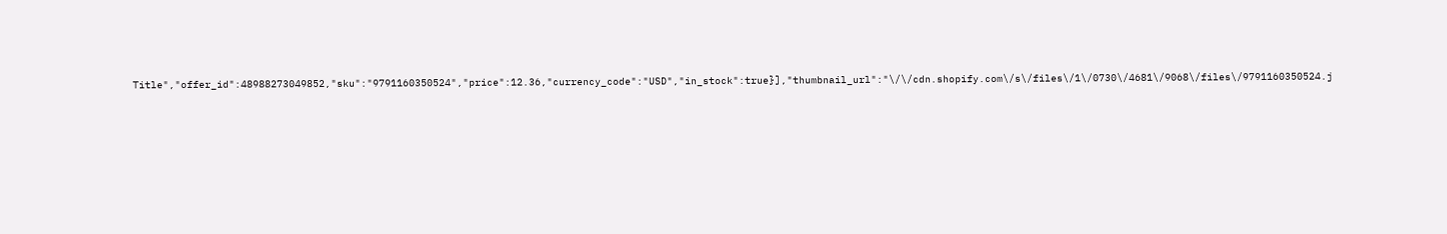Title","offer_id":48988273049852,"sku":"9791160350524","price":12.36,"currency_code":"USD","in_stock":true}],"thumbnail_url":"\/\/cdn.shopify.com\/s\/files\/1\/0730\/4681\/9068\/files\/9791160350524.j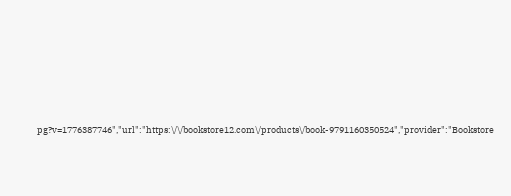pg?v=1776387746","url":"https:\/\/bookstore12.com\/products\/book-9791160350524","provider":"Bookstore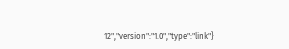12","version":"1.0","type":"link"}